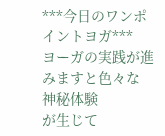***今日のワンポイントヨガ***
ヨーガの実践が進みますと色々な
神秘体験
が生じて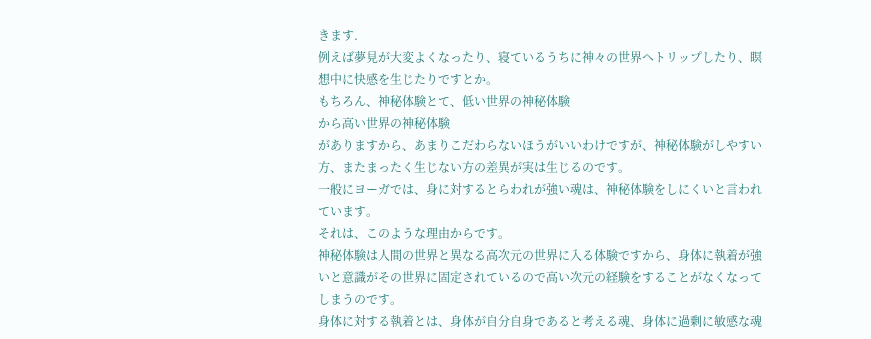きます.
例えば夢見が大変よくなったり、寝ているうちに神々の世界へトリップしたり、瞑想中に快感を生じたりですとか。
もちろん、神秘体験とて、低い世界の神秘体験
から高い世界の神秘体験
がありますから、あまりこだわらないほうがいいわけですが、神秘体験がしやすい方、またまったく生じない方の差異が実は生じるのです。
一般にヨーガでは、身に対するとらわれが強い魂は、神秘体験をしにくいと言われています。
それは、このような理由からです。
神秘体験は人間の世界と異なる高次元の世界に入る体験ですから、身体に執着が強いと意識がその世界に固定されているので高い次元の経験をすることがなくなってしまうのです。
身体に対する執着とは、身体が自分自身であると考える魂、身体に過剰に敏感な魂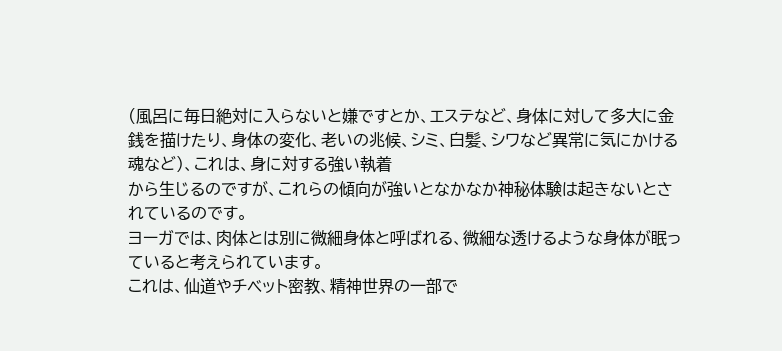(風呂に毎日絶対に入らないと嫌ですとか、エステなど、身体に対して多大に金銭を描けたり、身体の変化、老いの兆候、シミ、白髪、シワなど異常に気にかける魂など)、これは、身に対する強い執着
から生じるのですが、これらの傾向が強いとなかなか神秘体験は起きないとされているのです。
ヨーガでは、肉体とは別に微細身体と呼ばれる、微細な透けるような身体が眠っていると考えられています。
これは、仙道やチベット密教、精神世界の一部で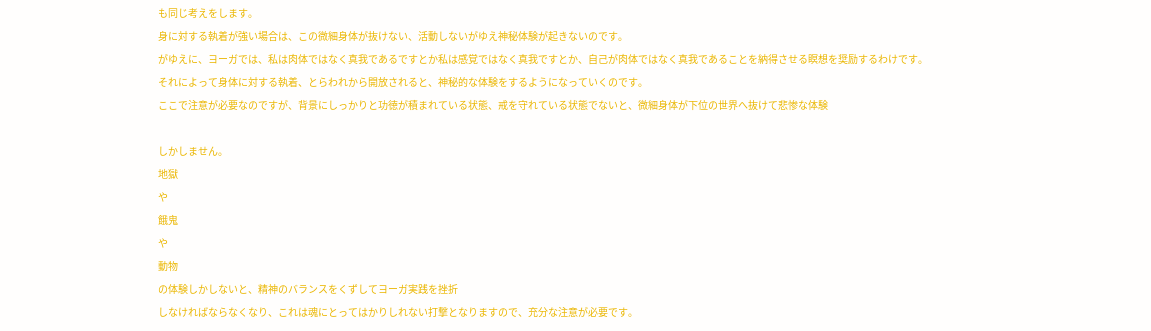も同じ考えをします。
身に対する執着が強い場合は、この微細身体が抜けない、活動しないがゆえ神秘体験が起きないのです。
がゆえに、ヨーガでは、私は肉体ではなく真我であるですとか私は感覚ではなく真我ですとか、自己が肉体ではなく真我であることを納得させる瞑想を奨励するわけです。
それによって身体に対する執着、とらわれから開放されると、神秘的な体験をするようになっていくのです。
ここで注意が必要なのですが、背景にしっかりと功徳が積まれている状態、戒を守れている状態でないと、微細身体が下位の世界へ抜けて悲惨な体験

しかしません。
地獄
や
餓鬼
や
動物
の体験しかしないと、精神のバランスをくずしてヨーガ実践を挫折
しなければならなくなり、これは魂にとってはかりしれない打撃となりますので、充分な注意が必要です。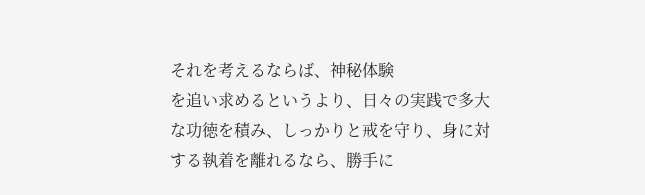それを考えるならば、神秘体験
を追い求めるというより、日々の実践で多大な功徳を積み、しっかりと戒を守り、身に対する執着を離れるなら、勝手に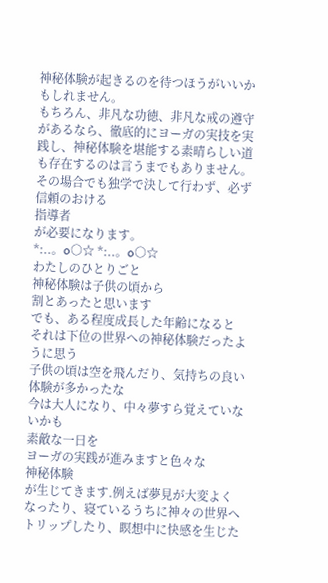神秘体験が起きるのを待つほうがいいかもしれません。
もちろん、非凡な功徳、非凡な戒の遵守があるなら、徹底的にヨーガの実技を実践し、神秘体験を堪能する素晴らしい道も存在するのは言うまでもありません。
その場合でも独学で決して行わず、必ず信頼のおける
指導者
が必要になります。
*:..。o○☆ *:..。o○☆
わたしのひとりごと
神秘体験は子供の頃から
割とあったと思います
でも、ある程度成長した年齢になると
それは下位の世界への神秘体験だったように思う
子供の頃は空を飛んだり、気持ちの良い体験が多かったな
今は大人になり、中々夢すら覚えていないかも
素敵な一日を
ヨーガの実践が進みますと色々な
神秘体験
が生じてきます.例えば夢見が大変よくなったり、寝ているうちに神々の世界へトリップしたり、瞑想中に快感を生じた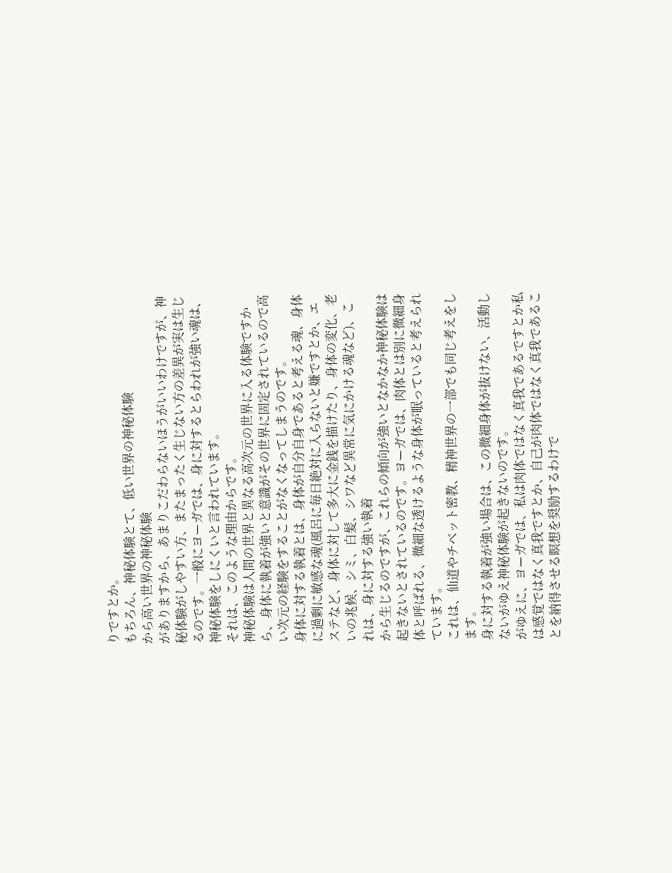りですとか。
もちろん、神秘体験とて、低い世界の神秘体験
から高い世界の神秘体験
がありますから、あまりこだわらないほうがいいわけですが、神秘体験がしやすい方、またまったく生じない方の差異が実は生じるのです。一般にヨーガでは、身に対するとらわれが強い魂は、神秘体験をしにくいと言われています。
それは、このような理由からです。
神秘体験は人間の世界と異なる高次元の世界に入る体験ですから、身体に執着が強いと意識がその世界に固定されているので高い次元の経験をすることがなくなってしまうのです。
身体に対する執着とは、身体が自分自身であると考える魂、身体に過剰に敏感な魂(風呂に毎日絶対に入らないと嫌ですとか、エステなど、身体に対して多大に金銭を描けたり、身体の変化、老いの兆候、シミ、白髪、シワなど異常に気にかける魂など)、これは、身に対する強い執着
から生じるのですが、これらの傾向が強いとなかなか神秘体験は起きないとされているのです。ヨーガでは、肉体とは別に微細身体と呼ばれる、微細な透けるような身体が眠っていると考えられています。
これは、仙道やチベット密教、精神世界の一部でも同じ考えをします。
身に対する執着が強い場合は、この微細身体が抜けない、活動しないがゆえ神秘体験が起きないのです。
がゆえに、ヨーガでは、私は肉体ではなく真我であるですとか私は感覚ではなく真我ですとか、自己が肉体ではなく真我であることを納得させる瞑想を奨励するわけで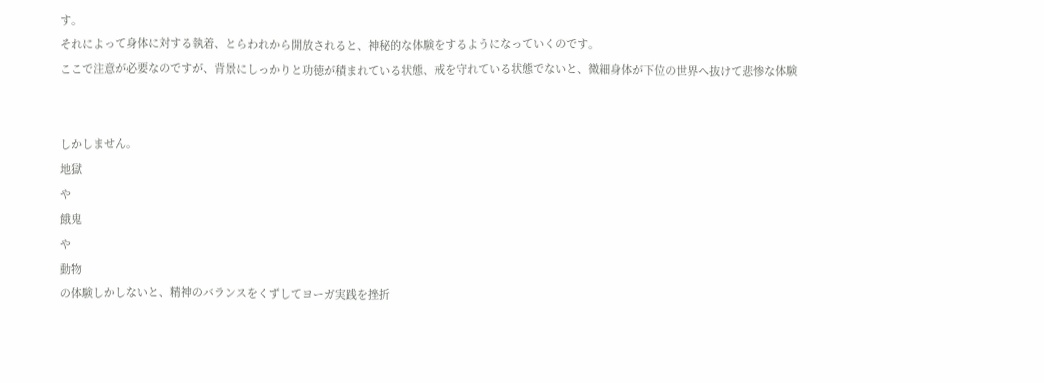す。
それによって身体に対する執着、とらわれから開放されると、神秘的な体験をするようになっていくのです。
ここで注意が必要なのですが、背景にしっかりと功徳が積まれている状態、戒を守れている状態でないと、微細身体が下位の世界へ抜けて悲惨な体験


しかしません。
地獄
や
餓鬼
や
動物
の体験しかしないと、精神のバランスをくずしてヨーガ実践を挫折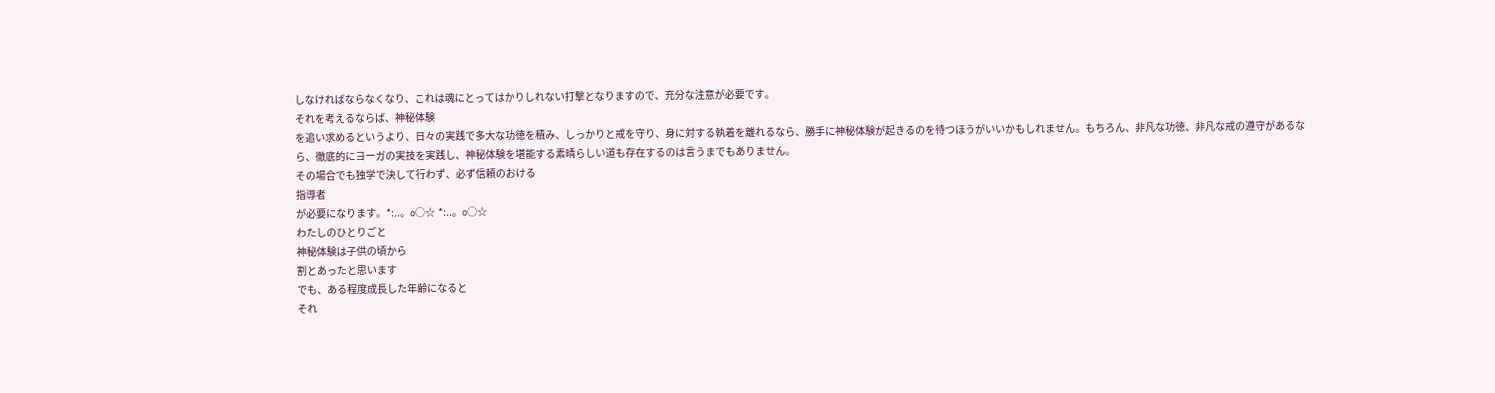しなければならなくなり、これは魂にとってはかりしれない打撃となりますので、充分な注意が必要です。
それを考えるならば、神秘体験
を追い求めるというより、日々の実践で多大な功徳を積み、しっかりと戒を守り、身に対する執着を離れるなら、勝手に神秘体験が起きるのを待つほうがいいかもしれません。もちろん、非凡な功徳、非凡な戒の遵守があるなら、徹底的にヨーガの実技を実践し、神秘体験を堪能する素晴らしい道も存在するのは言うまでもありません。
その場合でも独学で決して行わず、必ず信頼のおける
指導者
が必要になります。*:..。o○☆ *:..。o○☆
わたしのひとりごと
神秘体験は子供の頃から
割とあったと思います
でも、ある程度成長した年齢になると
それ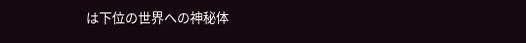は下位の世界への神秘体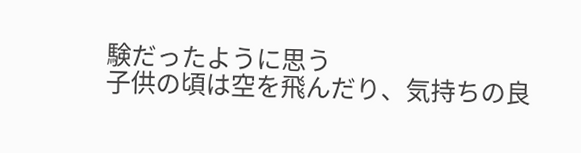験だったように思う
子供の頃は空を飛んだり、気持ちの良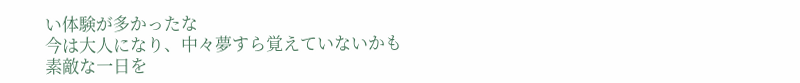い体験が多かったな
今は大人になり、中々夢すら覚えていないかも
素敵な一日を